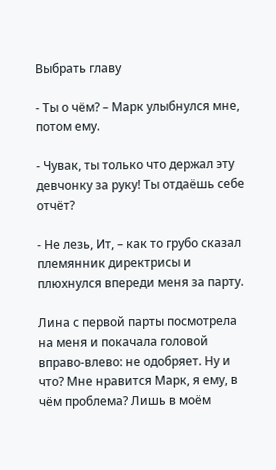Выбрать главу

- Ты о чём? – Марк улыбнулся мне, потом ему.

- Чувак, ты только что держал эту девчонку за руку! Ты отдаёшь себе отчёт?

- Не лезь, Ит, – как то грубо сказал племянник директрисы и плюхнулся впереди меня за парту.

Лина с первой парты посмотрела на меня и покачала головой вправо-влево: не одобряет. Ну и что? Мне нравится Марк, я ему, в чём проблема? Лишь в моём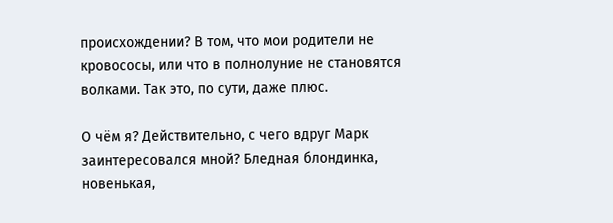происхождении? В том, что мои родители не кровососы, или что в полнолуние не становятся волками. Так это, по сути, даже плюс.

О чём я? Действительно, с чего вдруг Марк заинтересовался мной? Бледная блондинка, новенькая,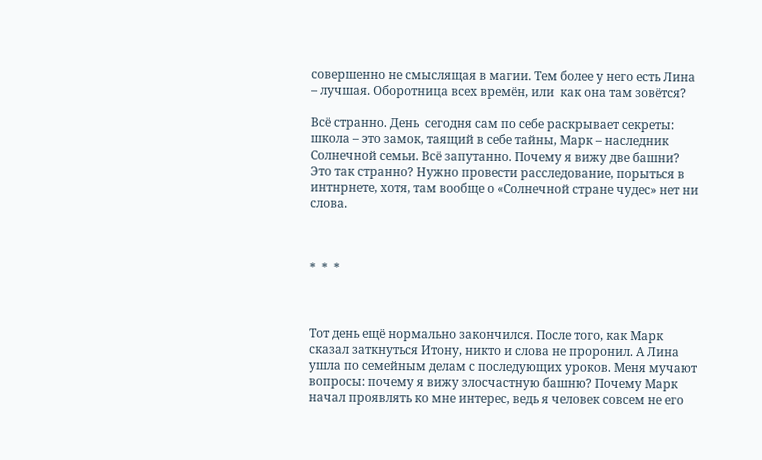совершенно не смыслящая в магии. Тем более у него есть Лина – лучшая. Оборотница всех времён, или  как она там зовётся?

Всё странно. День  сегодня сам по себе раскрывает секреты: школа – это замок, таящий в себе тайны, Марк – наследник Солнечной семьи. Всё запутанно. Почему я вижу две башни? Это так странно? Нужно провести расследование, порыться в интнрнете, хотя, там вообще о «Солнечной стране чудес» нет ни слова.



*  *  *



Тот день ещё нормально закончился. После того, как Марк сказал заткнуться Итону, никто и слова не проронил. А Лина ушла по семейным делам с последующих уроков. Меня мучают вопросы: почему я вижу злосчастную башню? Почему Марк начал проявлять ко мне интерес, ведь я человек совсем не его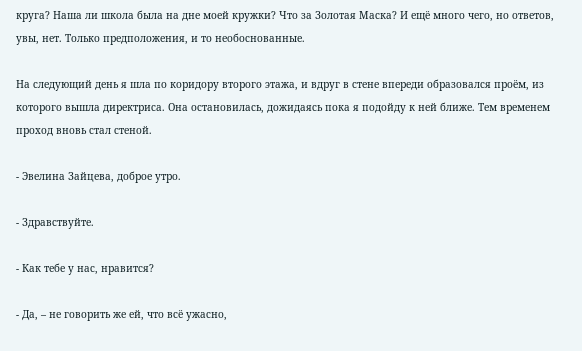круга? Наша ли школа была на дне моей кружки? Что за Золотая Маска? И ещё много чего, но ответов, увы, нет. Только предположения, и то необоснованные.

На следующий день я шла по коридору второго этажа, и вдруг в стене впереди образовался проём, из которого вышла директриса. Она остановилась, дожидаясь пока я подойду к ней ближе. Тем временем проход вновь стал стеной.

- Эвелина Зайцева, доброе утро.

- Здравствуйте.

- Как тебе у нас, нравится?

- Да, – не говорить же ей, что всё ужасно,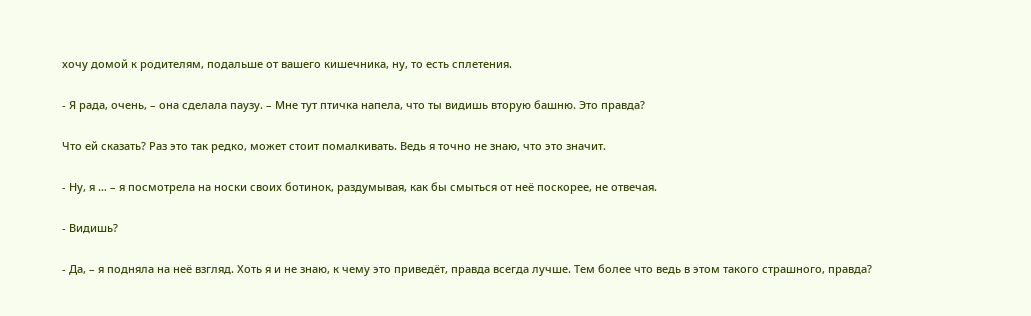хочу домой к родителям, подальше от вашего кишечника, ну, то есть сплетения.

- Я рада, очень, – она сделала паузу. – Мне тут птичка напела, что ты видишь вторую башню. Это правда?

Что ей сказать? Раз это так редко, может стоит помалкивать. Ведь я точно не знаю, что это значит.

- Ну, я … – я посмотрела на носки своих ботинок, раздумывая, как бы смыться от неё поскорее, не отвечая.

- Видишь?

- Да, – я подняла на неё взгляд. Хоть я и не знаю, к чему это приведёт, правда всегда лучше. Тем более что ведь в этом такого страшного, правда?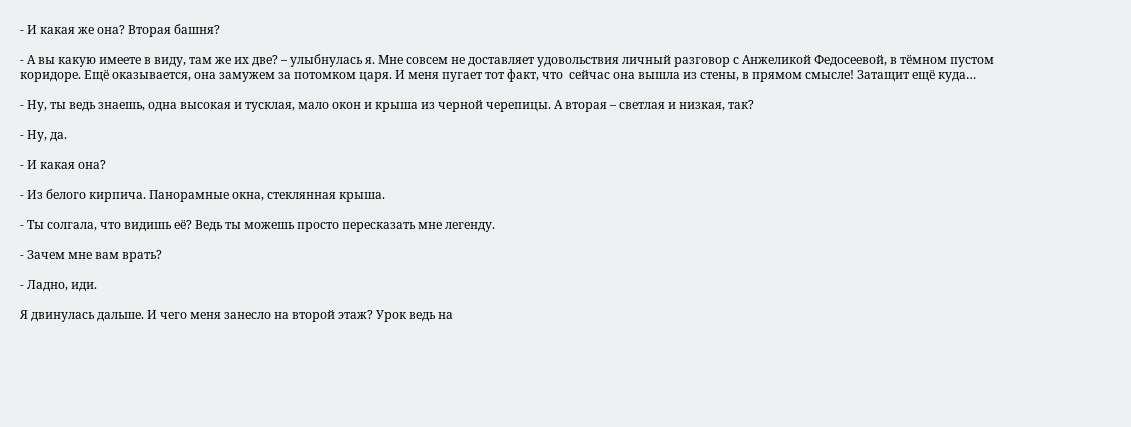- И какая же она? Вторая башня?

- А вы какую имеете в виду, там же их две? – улыбнулась я. Мне совсем не доставляет удовольствия личный разговор с Анжеликой Федосеевой, в тёмном пустом коридоре. Ещё оказывается, она замужем за потомком царя. И меня пугает тот факт, что  сейчас она вышла из стены, в прямом смысле! Затащит ещё куда…

- Ну, ты ведь знаешь, одна высокая и тусклая, мало окон и крыша из черной черепицы. А вторая – светлая и низкая, так?

- Ну, да.

- И какая она?

- Из белого кирпича. Панорамные окна, стеклянная крыша.

- Ты солгала, что видишь её? Ведь ты можешь просто пересказать мне легенду.

- Зачем мне вам врать?

- Ладно, иди.

Я двинулась дальше. И чего меня занесло на второй этаж? Урок ведь на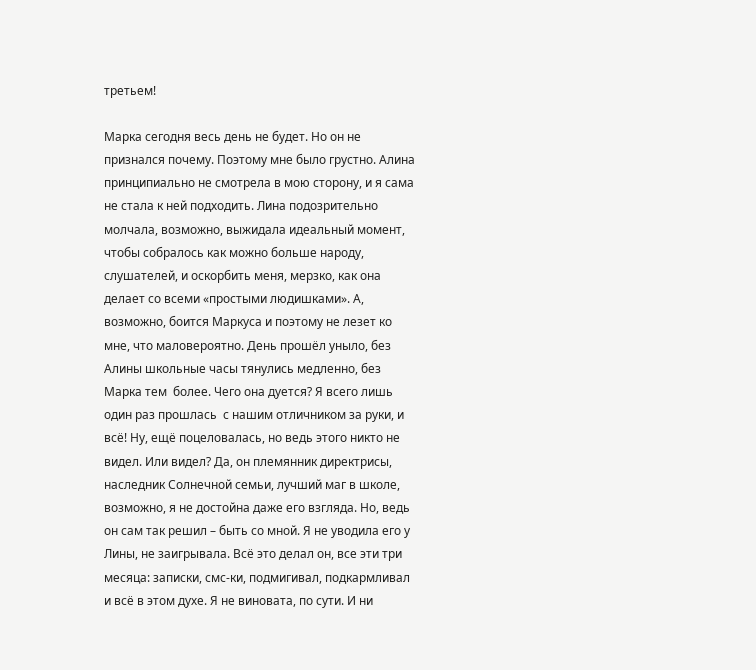третьем!

Марка сегодня весь день не будет. Но он не признался почему. Поэтому мне было грустно. Алина принципиально не смотрела в мою сторону, и я сама не стала к ней подходить. Лина подозрительно молчала, возможно, выжидала идеальный момент, чтобы собралось как можно больше народу, слушателей, и оскорбить меня, мерзко, как она делает со всеми «простыми людишками». А, возможно, боится Маркуса и поэтому не лезет ко мне, что маловероятно. День прошёл уныло, без Алины школьные часы тянулись медленно, без Марка тем  более. Чего она дуется? Я всего лишь один раз прошлась  с нашим отличником за руки, и всё! Ну, ещё поцеловалась, но ведь этого никто не видел. Или видел? Да, он племянник директрисы, наследник Солнечной семьи, лучший маг в школе, возможно, я не достойна даже его взгляда. Но, ведь он сам так решил – быть со мной. Я не уводила его у Лины, не заигрывала. Всё это делал он, все эти три месяца: записки, смс-ки, подмигивал, подкармливал и всё в этом духе. Я не виновата, по сути. И ни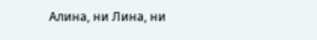Алина, ни Лина, ни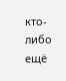кто-либо ещё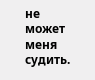не может меня судить.